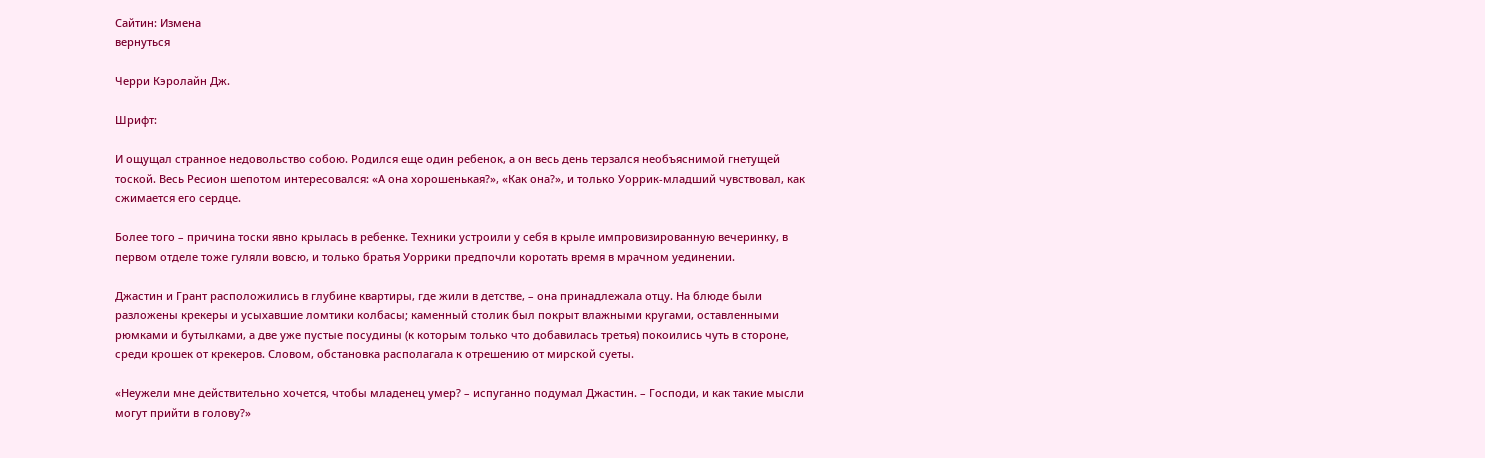Сайтин: Измена
вернуться

Черри Кэролайн Дж.

Шрифт:

И ощущал странное недовольство собою. Родился еще один ребенок, а он весь день терзался необъяснимой гнетущей тоской. Весь Ресион шепотом интересовался: «А она хорошенькая?», «Как она?», и только Уоррик-младший чувствовал, как сжимается его сердце.

Более того – причина тоски явно крылась в ребенке. Техники устроили у себя в крыле импровизированную вечеринку, в первом отделе тоже гуляли вовсю, и только братья Уоррики предпочли коротать время в мрачном уединении.

Джастин и Грант расположились в глубине квартиры, где жили в детстве, – она принадлежала отцу. На блюде были разложены крекеры и усыхавшие ломтики колбасы; каменный столик был покрыт влажными кругами, оставленными рюмками и бутылками, а две уже пустые посудины (к которым только что добавилась третья) покоились чуть в стороне, среди крошек от крекеров. Словом, обстановка располагала к отрешению от мирской суеты.

«Неужели мне действительно хочется, чтобы младенец умер? – испуганно подумал Джастин. – Господи, и как такие мысли могут прийти в голову?»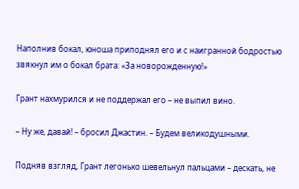Наполнив бокал, юноша приподнял его и с наигранной бодростью звякнул им о бокал брата: «За новорожденную!»

Грант нахмурился и не поддержал его – не выпил вино.

– Ну же, давай! – бросил Джастин. – Будем великодушными.

Подняв взгляд, Грант легонько шевельнул пальцами – дескать, не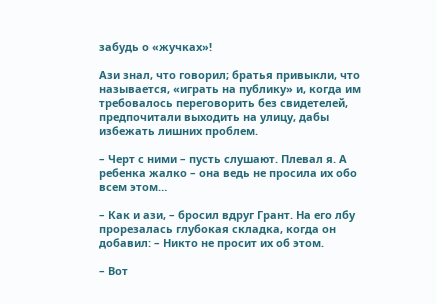забудь о «жучках»!

Ази знал, что говорил; братья привыкли, что называется, «играть на публику» и, когда им требовалось переговорить без свидетелей, предпочитали выходить на улицу, дабы избежать лишних проблем.

– Черт с ними – пусть слушают. Плевал я. А ребенка жалко – она ведь не просила их обо всем этом…

– Как и ази, – бросил вдруг Грант. На его лбу прорезалась глубокая складка, когда он добавил: – Никто не просит их об этом.

– Вот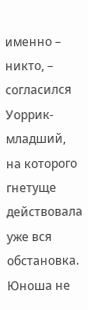именно – никто, – согласился Уоррик-младший, на которого гнетуще действовала уже вся обстановка. Юноша не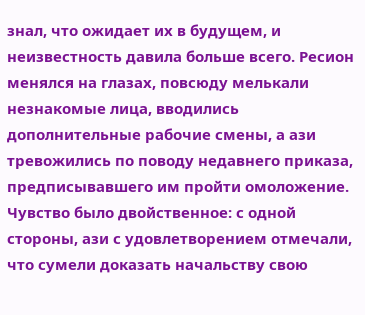знал, что ожидает их в будущем, и неизвестность давила больше всего. Ресион менялся на глазах, повсюду мелькали незнакомые лица, вводились дополнительные рабочие смены, а ази тревожились по поводу недавнего приказа, предписывавшего им пройти омоложение. Чувство было двойственное: с одной стороны, ази с удовлетворением отмечали, что сумели доказать начальству свою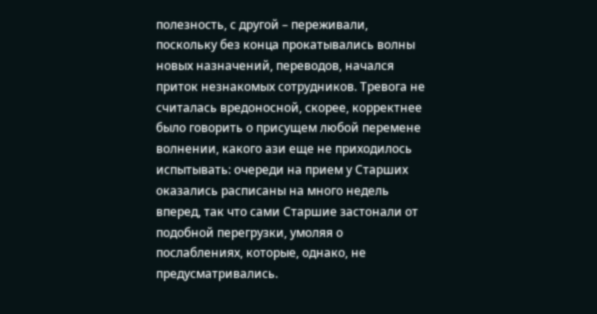полезность, с другой – переживали, поскольку без конца прокатывались волны новых назначений, переводов, начался приток незнакомых сотрудников. Тревога не считалась вредоносной, скорее, корректнее было говорить о присущем любой перемене волнении, какого ази еще не приходилось испытывать: очереди на прием у Старших оказались расписаны на много недель вперед, так что сами Старшие застонали от подобной перегрузки, умоляя о послаблениях, которые, однако, не предусматривались.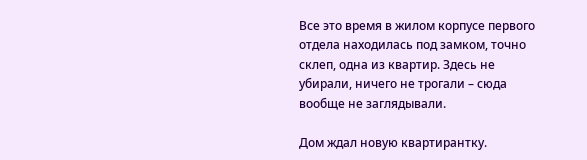Все это время в жилом корпусе первого отдела находилась под замком, точно склеп, одна из квартир. Здесь не убирали, ничего не трогали – сюда вообще не заглядывали.

Дом ждал новую квартирантку.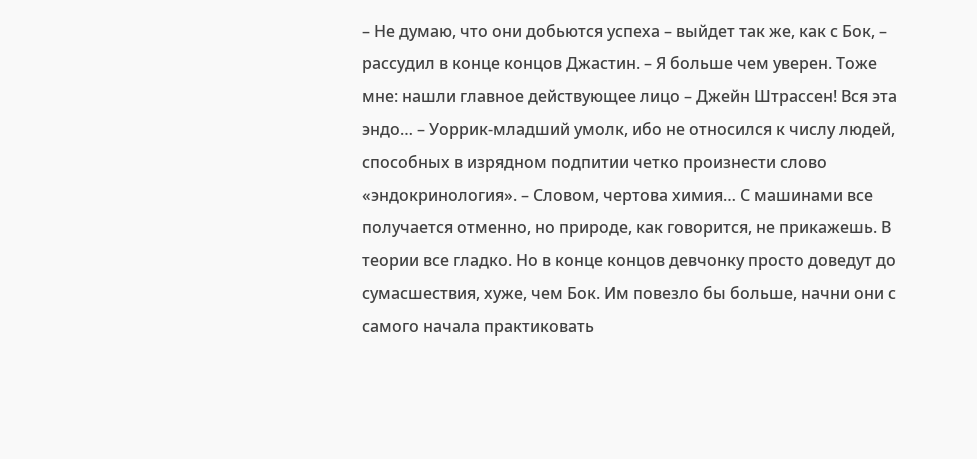– Не думаю, что они добьются успеха – выйдет так же, как с Бок, – рассудил в конце концов Джастин. – Я больше чем уверен. Тоже мне: нашли главное действующее лицо – Джейн Штрассен! Вся эта эндо… – Уоррик-младший умолк, ибо не относился к числу людей, способных в изрядном подпитии четко произнести слово «эндокринология». – Словом, чертова химия… С машинами все получается отменно, но природе, как говорится, не прикажешь. В теории все гладко. Но в конце концов девчонку просто доведут до сумасшествия, хуже, чем Бок. Им повезло бы больше, начни они с самого начала практиковать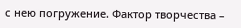с нею погружение. Фактор творчества –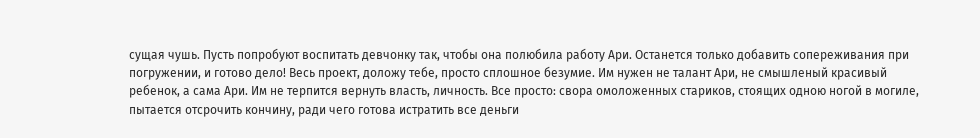сущая чушь. Пусть попробуют воспитать девчонку так, чтобы она полюбила работу Ари. Останется только добавить сопереживания при погружении, и готово дело! Весь проект, доложу тебе, просто сплошное безумие. Им нужен не талант Ари, не смышленый красивый ребенок, а сама Ари. Им не терпится вернуть власть, личность. Все просто: свора омоложенных стариков, стоящих одною ногой в могиле, пытается отсрочить кончину, ради чего готова истратить все деньги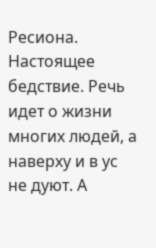Ресиона. Настоящее бедствие. Речь идет о жизни многих людей, а наверху и в ус не дуют. А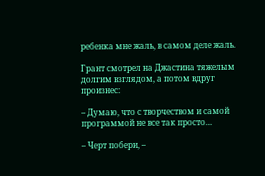ребенка мне жаль, в самом деле жаль.

Грант смотрел на Джастина тяжелым долгим взглядом, а потом вдруг произнес:

– Думаю, что с творчеством и самой программой не все так просто…

– Черт побери, –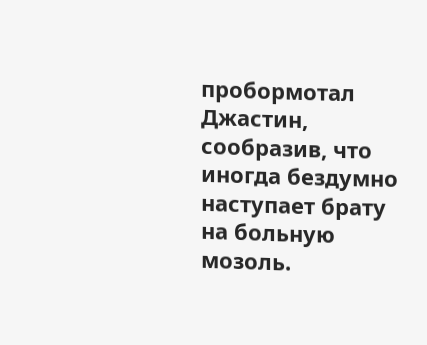пробормотал Джастин, сообразив, что иногда бездумно наступает брату на больную мозоль.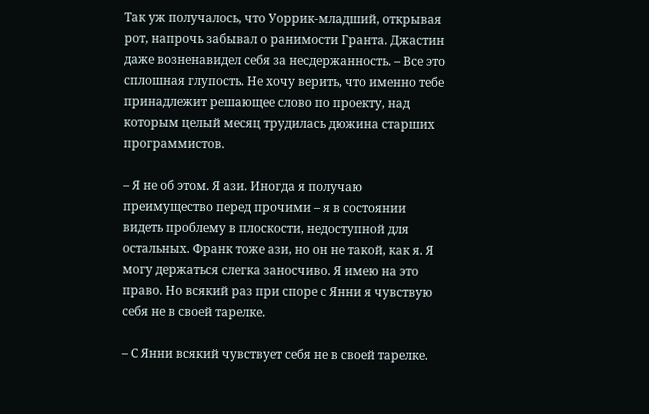Так уж получалось, что Уоррик-младший, открывая рот, напрочь забывал о ранимости Гранта. Джастин даже возненавидел себя за несдержанность. – Все это сплошная глупость. Не хочу верить, что именно тебе принадлежит решающее слово по проекту, над которым целый месяц трудилась дюжина старших программистов.

– Я не об этом. Я ази. Иногда я получаю преимущество перед прочими – я в состоянии видеть проблему в плоскости, недоступной для остальных. Франк тоже ази, но он не такой, как я. Я могу держаться слегка заносчиво. Я имею на это право. Но всякий раз при споре с Янни я чувствую себя не в своей тарелке.

– С Янни всякий чувствует себя не в своей тарелке.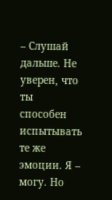– Слушай дальше. Не уверен, что ты способен испытывать те же эмоции. Я – могу. Но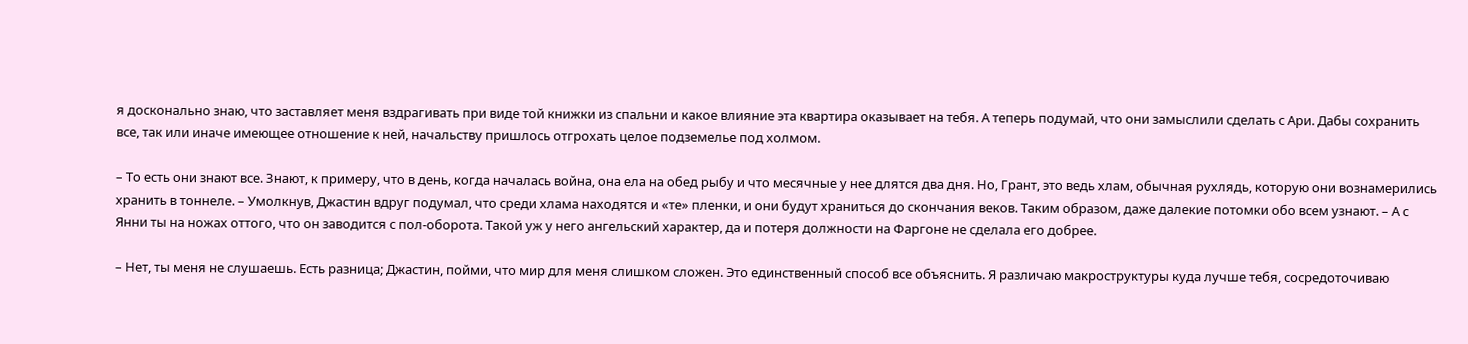я досконально знаю, что заставляет меня вздрагивать при виде той книжки из спальни и какое влияние эта квартира оказывает на тебя. А теперь подумай, что они замыслили сделать с Ари. Дабы сохранить все, так или иначе имеющее отношение к ней, начальству пришлось отгрохать целое подземелье под холмом.

– То есть они знают все. Знают, к примеру, что в день, когда началась война, она ела на обед рыбу и что месячные у нее длятся два дня. Но, Грант, это ведь хлам, обычная рухлядь, которую они вознамерились хранить в тоннеле. – Умолкнув, Джастин вдруг подумал, что среди хлама находятся и «те» пленки, и они будут храниться до скончания веков. Таким образом, даже далекие потомки обо всем узнают. – А с Янни ты на ножах оттого, что он заводится с пол-оборота. Такой уж у него ангельский характер, да и потеря должности на Фаргоне не сделала его добрее.

– Нет, ты меня не слушаешь. Есть разница; Джастин, пойми, что мир для меня слишком сложен. Это единственный способ все объяснить. Я различаю макроструктуры куда лучше тебя, сосредоточиваю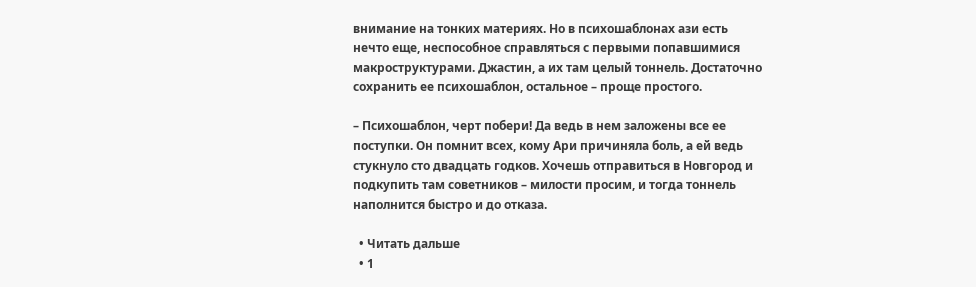внимание на тонких материях. Но в психошаблонах ази есть нечто еще, неспособное справляться с первыми попавшимися макроструктурами. Джастин, а их там целый тоннель. Достаточно сохранить ее психошаблон, остальное – проще простого.

– Психошаблон, черт побери! Да ведь в нем заложены все ее поступки. Он помнит всех, кому Ари причиняла боль, а ей ведь стукнуло сто двадцать годков. Хочешь отправиться в Новгород и подкупить там советников – милости просим, и тогда тоннель наполнится быстро и до отказа.

  • Читать дальше
  • 1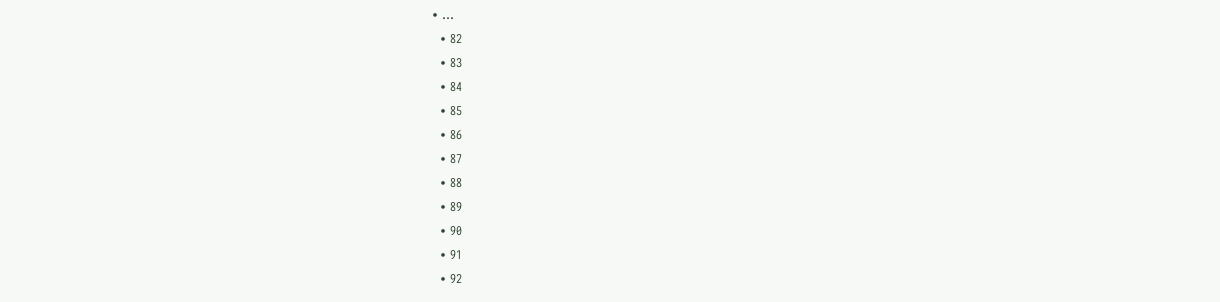• ...
  • 82
  • 83
  • 84
  • 85
  • 86
  • 87
  • 88
  • 89
  • 90
  • 91
  • 92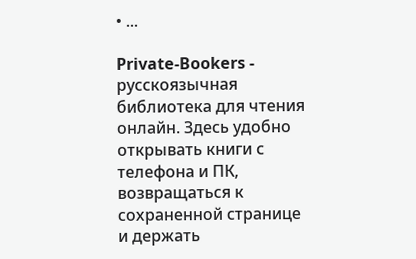• ...

Private-Bookers - русскоязычная библиотека для чтения онлайн. Здесь удобно открывать книги с телефона и ПК, возвращаться к сохраненной странице и держать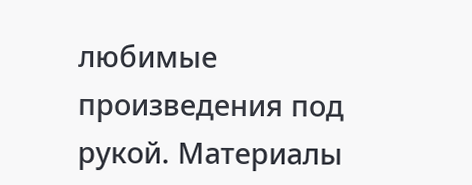любимые произведения под рукой. Материалы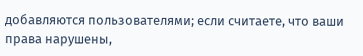добавляются пользователями; если считаете, что ваши права нарушены,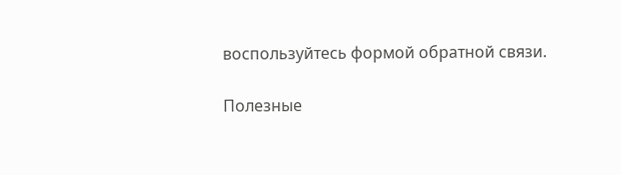воспользуйтесь формой обратной связи.

Полезные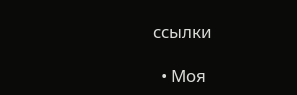ссылки

  • Моя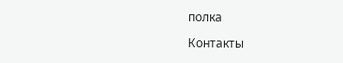полка

Контакты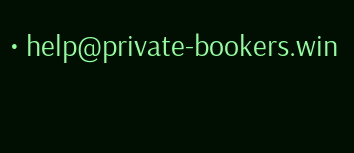• help@private-bookers.win